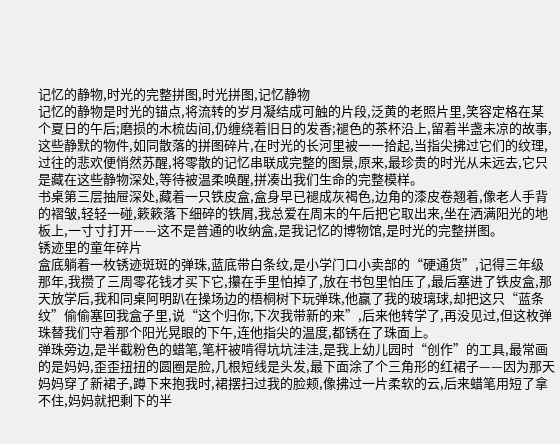记忆的静物,时光的完整拼图,时光拼图,记忆静物
记忆的静物是时光的锚点,将流转的岁月凝结成可触的片段,泛黄的老照片里,笑容定格在某个夏日的午后;磨损的木梳齿间,仍缠绕着旧日的发香;褪色的茶杯沿上,留着半盏未凉的故事,这些静默的物件,如同散落的拼图碎片,在时光的长河里被一一拾起,当指尖拂过它们的纹理,过往的悲欢便悄然苏醒,将零散的记忆串联成完整的图景,原来,最珍贵的时光从未远去,它只是藏在这些静物深处,等待被温柔唤醒,拼凑出我们生命的完整模样。
书桌第三层抽屉深处,藏着一只铁皮盒,盒身早已褪成灰褐色,边角的漆皮卷翘着,像老人手背的褶皱,轻轻一碰,簌簌落下细碎的铁屑,我总爱在周末的午后把它取出来,坐在洒满阳光的地板上,一寸寸打开——这不是普通的收纳盒,是我记忆的博物馆,是时光的完整拼图。
锈迹里的童年碎片
盒底躺着一枚锈迹斑斑的弹珠,蓝底带白条纹,是小学门口小卖部的“硬通货”,记得三年级那年,我攒了三周零花钱才买下它,攥在手里怕掉了,放在书包里怕压了,最后塞进了铁皮盒,那天放学后,我和同桌阿明趴在操场边的梧桐树下玩弹珠,他赢了我的玻璃球,却把这只“蓝条纹”偷偷塞回我盒子里,说“这个归你,下次我带新的来”,后来他转学了,再没见过,但这枚弹珠替我们守着那个阳光晃眼的下午,连他指尖的温度,都锈在了珠面上。
弹珠旁边,是半截粉色的蜡笔,笔杆被啃得坑坑洼洼,是我上幼儿园时“创作”的工具,最常画的是妈妈,歪歪扭扭的圆圈是脸,几根短线是头发,最下面涂了个三角形的红裙子——因为那天妈妈穿了新裙子,蹲下来抱我时,裙摆扫过我的脸颊,像拂过一片柔软的云,后来蜡笔用短了拿不住,妈妈就把剩下的半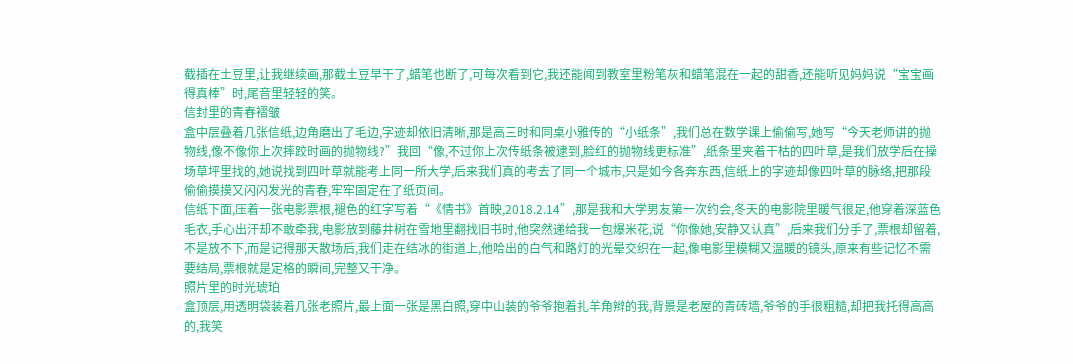截插在土豆里,让我继续画,那截土豆早干了,蜡笔也断了,可每次看到它,我还能闻到教室里粉笔灰和蜡笔混在一起的甜香,还能听见妈妈说“宝宝画得真棒”时,尾音里轻轻的笑。
信封里的青春褶皱
盒中层叠着几张信纸,边角磨出了毛边,字迹却依旧清晰,那是高三时和同桌小雅传的“小纸条”,我们总在数学课上偷偷写,她写“今天老师讲的抛物线,像不像你上次摔跤时画的抛物线?”我回“像,不过你上次传纸条被逮到,脸红的抛物线更标准”,纸条里夹着干枯的四叶草,是我们放学后在操场草坪里找的,她说找到四叶草就能考上同一所大学,后来我们真的考去了同一个城市,只是如今各奔东西,信纸上的字迹却像四叶草的脉络,把那段偷偷摸摸又闪闪发光的青春,牢牢固定在了纸页间。
信纸下面,压着一张电影票根,褪色的红字写着“《情书》首映,2018.2.14”,那是我和大学男友第一次约会,冬天的电影院里暖气很足,他穿着深蓝色毛衣,手心出汗却不敢牵我,电影放到藤井树在雪地里翻找旧书时,他突然递给我一包爆米花,说“你像她,安静又认真”,后来我们分手了,票根却留着,不是放不下,而是记得那天散场后,我们走在结冰的街道上,他哈出的白气和路灯的光晕交织在一起,像电影里模糊又温暖的镜头,原来有些记忆不需要结局,票根就是定格的瞬间,完整又干净。
照片里的时光琥珀
盒顶层,用透明袋装着几张老照片,最上面一张是黑白照,穿中山装的爷爷抱着扎羊角辫的我,背景是老屋的青砖墙,爷爷的手很粗糙,却把我托得高高的,我笑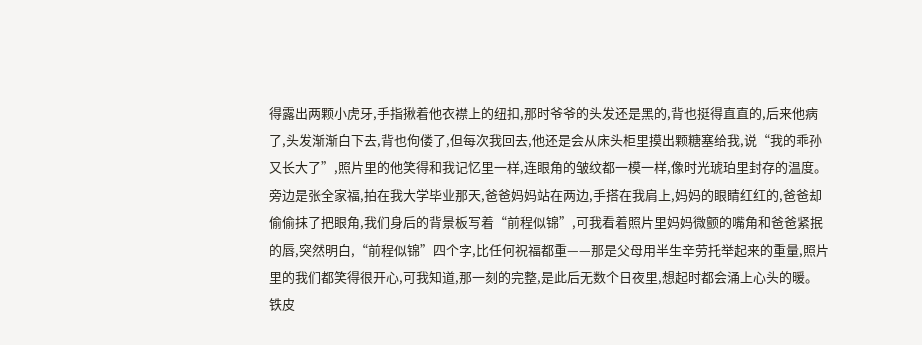得露出两颗小虎牙,手指揪着他衣襟上的纽扣,那时爷爷的头发还是黑的,背也挺得直直的,后来他病了,头发渐渐白下去,背也佝偻了,但每次我回去,他还是会从床头柜里摸出颗糖塞给我,说“我的乖孙又长大了”,照片里的他笑得和我记忆里一样,连眼角的皱纹都一模一样,像时光琥珀里封存的温度。
旁边是张全家福,拍在我大学毕业那天,爸爸妈妈站在两边,手搭在我肩上,妈妈的眼睛红红的,爸爸却偷偷抹了把眼角,我们身后的背景板写着“前程似锦”,可我看着照片里妈妈微颤的嘴角和爸爸紧抿的唇,突然明白,“前程似锦”四个字,比任何祝福都重——那是父母用半生辛劳托举起来的重量,照片里的我们都笑得很开心,可我知道,那一刻的完整,是此后无数个日夜里,想起时都会涌上心头的暖。
铁皮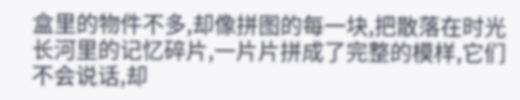盒里的物件不多,却像拼图的每一块,把散落在时光长河里的记忆碎片,一片片拼成了完整的模样,它们不会说话,却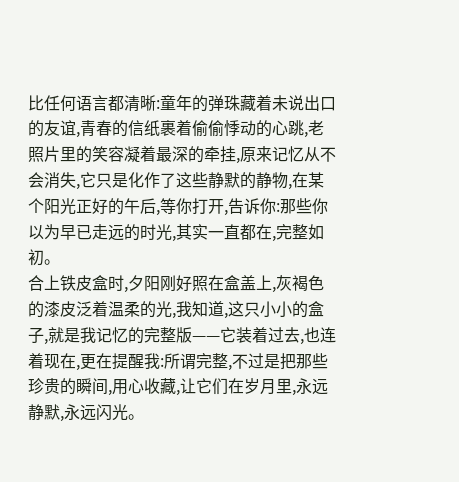比任何语言都清晰:童年的弹珠藏着未说出口的友谊,青春的信纸裹着偷偷悸动的心跳,老照片里的笑容凝着最深的牵挂,原来记忆从不会消失,它只是化作了这些静默的静物,在某个阳光正好的午后,等你打开,告诉你:那些你以为早已走远的时光,其实一直都在,完整如初。
合上铁皮盒时,夕阳刚好照在盒盖上,灰褐色的漆皮泛着温柔的光,我知道,这只小小的盒子,就是我记忆的完整版——它装着过去,也连着现在,更在提醒我:所谓完整,不过是把那些珍贵的瞬间,用心收藏,让它们在岁月里,永远静默,永远闪光。